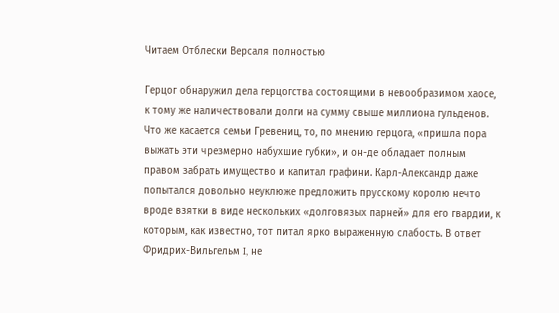Читаем Отблески Версаля полностью

Герцог обнаружил дела герцогства состоящими в невообразимом хаосе, к тому же наличествовали долги на сумму свыше миллиона гульденов. Что же касается семьи Гревениц, то, по мнению герцога, «пришла пора выжать эти чрезмерно набухшие губки», и он-де обладает полным правом забрать имущество и капитал графини. Карл-Александр даже попытался довольно неуклюже предложить прусскому королю нечто вроде взятки в виде нескольких «долговязых парней» для его гвардии, к которым, как известно, тот питал ярко выраженную слабость. В ответ Фридрих-Вильгельм I, не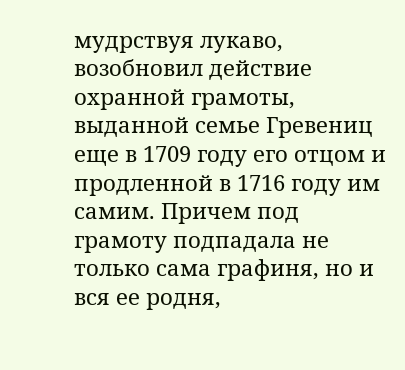мудрствуя лукаво, возобновил действие охранной грамоты, выданной семье Гревениц еще в 1709 году его отцом и продленной в 1716 году им самим. Причем под грамоту подпадала не только сама графиня, но и вся ее родня,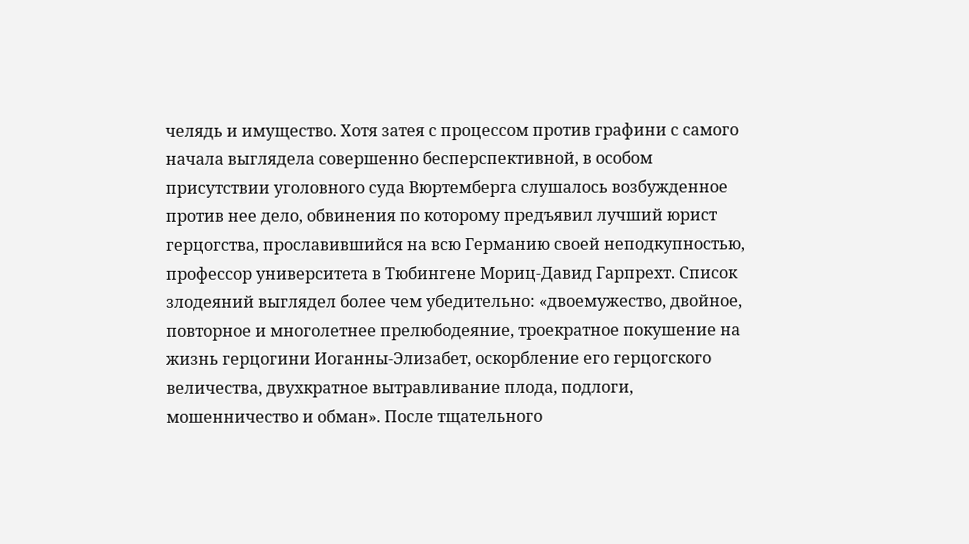челядь и имущество. Хотя затея с процессом против графини с самого начала выглядела совершенно бесперспективной, в особом присутствии уголовного суда Вюртемберга слушалось возбужденное против нее дело, обвинения по которому предъявил лучший юрист герцогства, прославившийся на всю Германию своей неподкупностью, профессор университета в Тюбингене Мориц-Давид Гарпрехт. Список злодеяний выглядел более чем убедительно: «двоемужество, двойное, повторное и многолетнее прелюбодеяние, троекратное покушение на жизнь герцогини Иоганны-Элизабет, оскорбление его герцогского величества, двухкратное вытравливание плода, подлоги, мошенничество и обман». После тщательного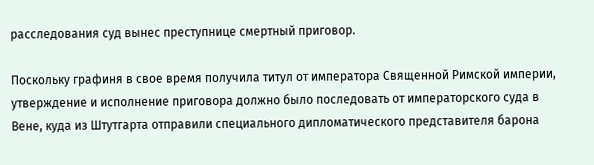расследования суд вынес преступнице смертный приговор.

Поскольку графиня в свое время получила титул от императора Священной Римской империи, утверждение и исполнение приговора должно было последовать от императорского суда в Вене, куда из Штутгарта отправили специального дипломатического представителя барона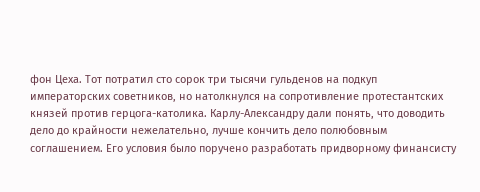фон Цеха. Тот потратил сто сорок три тысячи гульденов на подкуп императорских советников, но натолкнулся на сопротивление протестантских князей против герцога-католика. Карлу-Александру дали понять, что доводить дело до крайности нежелательно, лучше кончить дело полюбовным соглашением. Его условия было поручено разработать придворному финансисту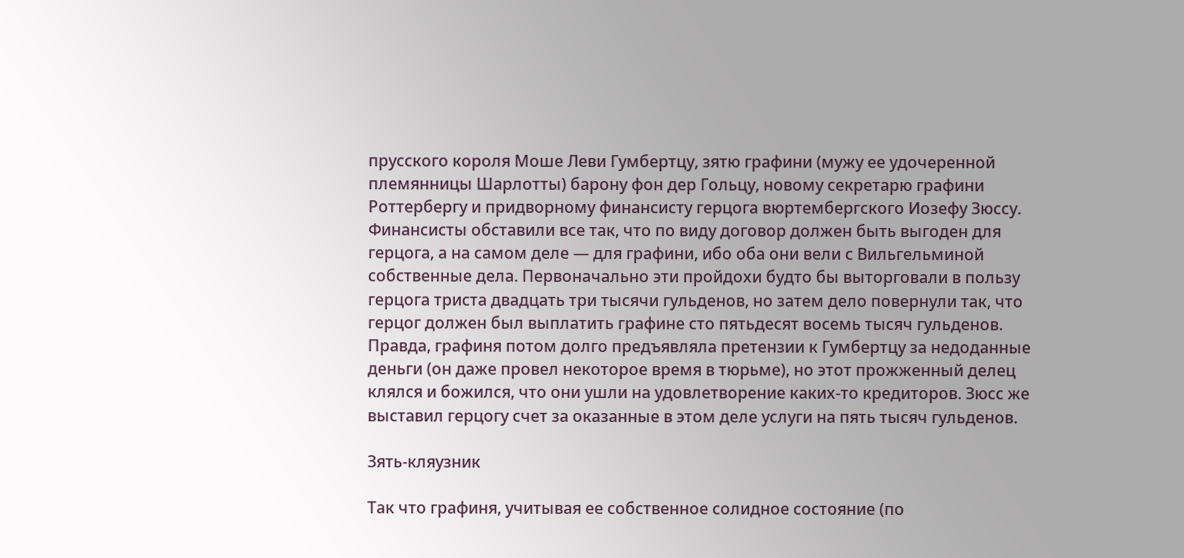прусского короля Моше Леви Гумбертцу, зятю графини (мужу ее удочеренной племянницы Шарлотты) барону фон дер Гольцу, новому секретарю графини Роттербергу и придворному финансисту герцога вюртембергского Иозефу Зюссу. Финансисты обставили все так, что по виду договор должен быть выгоден для герцога, а на самом деле — для графини, ибо оба они вели с Вильгельминой собственные дела. Первоначально эти пройдохи будто бы выторговали в пользу герцога триста двадцать три тысячи гульденов, но затем дело повернули так, что герцог должен был выплатить графине сто пятьдесят восемь тысяч гульденов. Правда, графиня потом долго предъявляла претензии к Гумбертцу за недоданные деньги (он даже провел некоторое время в тюрьме), но этот прожженный делец клялся и божился, что они ушли на удовлетворение каких-то кредиторов. Зюсс же выставил герцогу счет за оказанные в этом деле услуги на пять тысяч гульденов.

Зять-кляузник

Так что графиня, учитывая ее собственное солидное состояние (по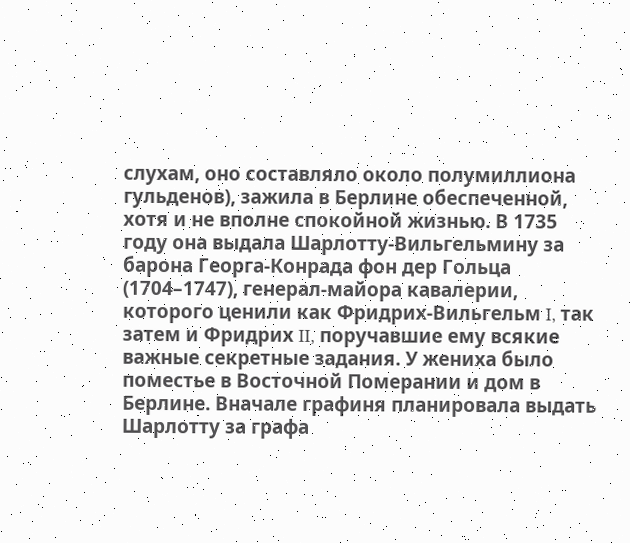слухам, оно составляло около полумиллиона гульденов), зажила в Берлине обеспеченной, хотя и не вполне спокойной жизнью. В 1735 году она выдала Шарлотту-Вильгельмину за барона Георга-Конрада фон дер Гольца (1704–1747), генерал-майора кавалерии, которого ценили как Фридрих-Вильгельм I, так затем и Фридрих II, поручавшие ему всякие важные секретные задания. У жениха было поместье в Восточной Померании и дом в Берлине. Вначале графиня планировала выдать Шарлотту за графа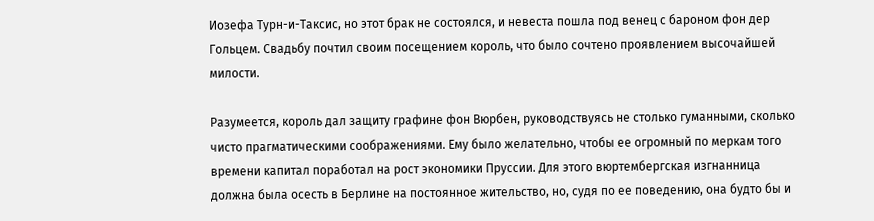Иозефа Турн-и-Таксис, но этот брак не состоялся, и невеста пошла под венец с бароном фон дер Гольцем. Свадьбу почтил своим посещением король, что было сочтено проявлением высочайшей милости.

Разумеется, король дал защиту графине фон Вюрбен, руководствуясь не столько гуманными, сколько чисто прагматическими соображениями. Ему было желательно, чтобы ее огромный по меркам того времени капитал поработал на рост экономики Пруссии. Для этого вюртембергская изгнанница должна была осесть в Берлине на постоянное жительство, но, судя по ее поведению, она будто бы и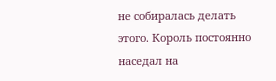не собиралась делать этого. Король постоянно наседал на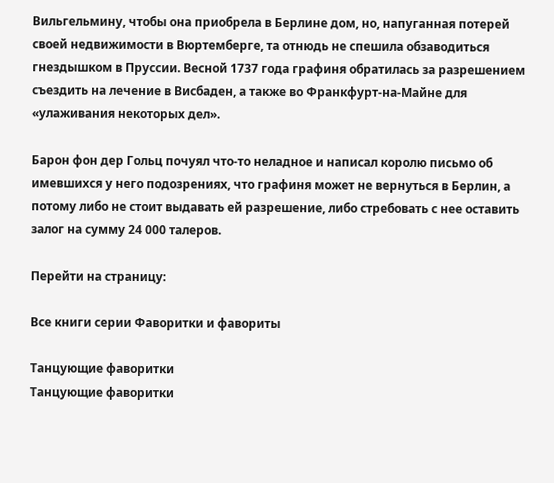Вильгельмину, чтобы она приобрела в Берлине дом, но, напуганная потерей своей недвижимости в Вюртемберге, та отнюдь не спешила обзаводиться гнездышком в Пруссии. Весной 1737 года графиня обратилась за разрешением съездить на лечение в Висбаден, а также во Франкфурт-на-Майне для «улаживания некоторых дел».

Барон фон дер Гольц почуял что-то неладное и написал королю письмо об имевшихся у него подозрениях, что графиня может не вернуться в Берлин, а потому либо не стоит выдавать ей разрешение, либо стребовать с нее оставить залог на сумму 24 000 талеров.

Перейти на страницу:

Все книги серии Фаворитки и фавориты

Танцующие фаворитки
Танцующие фаворитки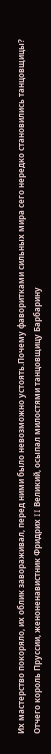Их мастерство покоряло, их облик завораживал, перед ними было невозможно устоять.Почему фаворитками сильных мира сего нередко становились танцовщицы? Отчего король Пруссии, женоненавистник Фридрих II Великий, осыпал милостями танцовщицу Барбарину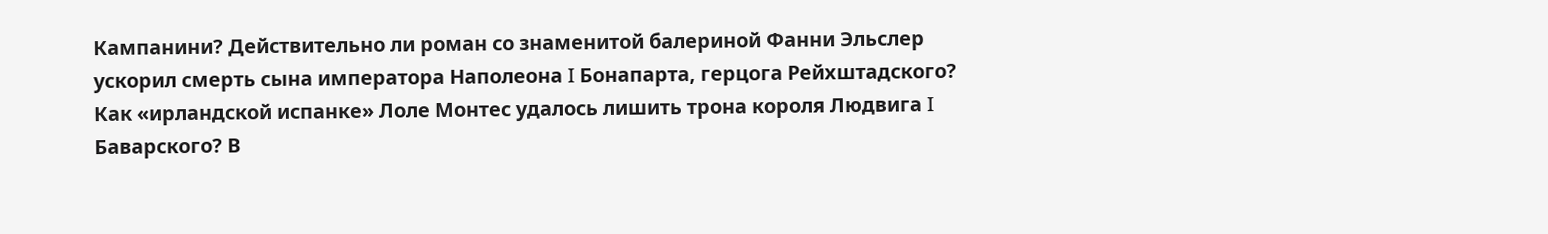Кампанини? Действительно ли роман со знаменитой балериной Фанни Эльслер ускорил смерть сына императора Наполеона I Бонапарта, герцога Рейхштадского? Как «ирландской испанке» Лоле Монтес удалось лишить трона короля Людвига I Баварского? В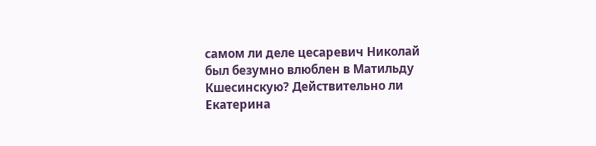самом ли деле цесаревич Николай был безумно влюблен в Матильду Кшесинскую? Действительно ли Екатерина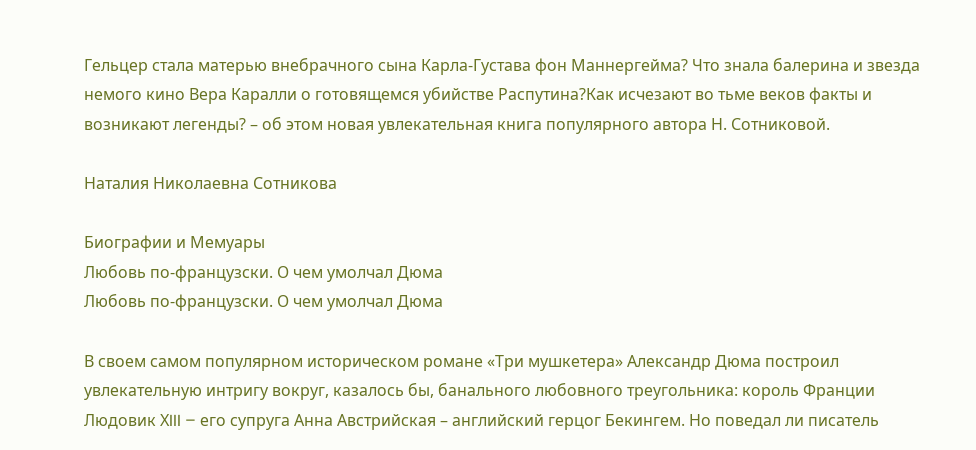Гельцер стала матерью внебрачного сына Карла-Густава фон Маннергейма? Что знала балерина и звезда немого кино Вера Каралли о готовящемся убийстве Распутина?Как исчезают во тьме веков факты и возникают легенды? – об этом новая увлекательная книга популярного автора Н. Сотниковой.

Наталия Николаевна Сотникова

Биографии и Мемуары
Любовь по-французски. О чем умолчал Дюма
Любовь по-французски. О чем умолчал Дюма

В своем самом популярном историческом романе «Три мушкетера» Александр Дюма построил увлекательную интригу вокруг, казалось бы, банального любовного треугольника: король Франции Людовик ХIII – его супруга Анна Австрийская – английский герцог Бекингем. Но поведал ли писатель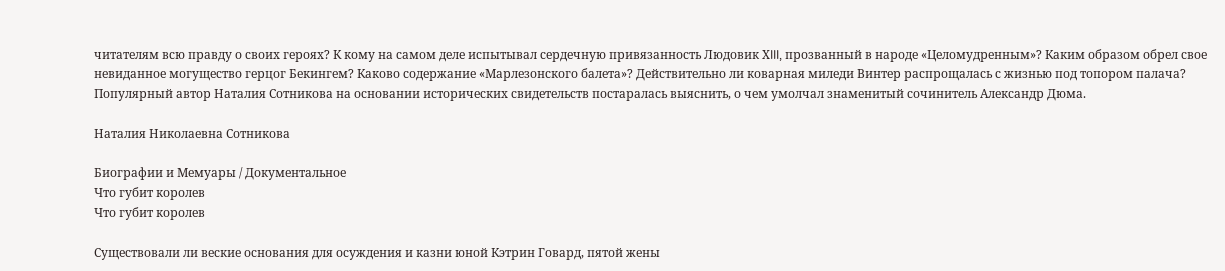читателям всю правду о своих героях? К кому на самом деле испытывал сердечную привязанность Людовик ХIII, прозванный в народе «Целомудренным»? Каким образом обрел свое невиданное могущество герцог Бекингем? Каково содержание «Марлезонского балета»? Действительно ли коварная миледи Винтер распрощалась с жизнью под топором палача? Популярный автор Наталия Сотникова на основании исторических свидетельств постаралась выяснить, о чем умолчал знаменитый сочинитель Александр Дюма.

Наталия Николаевна Сотникова

Биографии и Мемуары / Документальное
Что губит королев
Что губит королев

Существовали ли веские основания для осуждения и казни юной Кэтрин Говард, пятой жены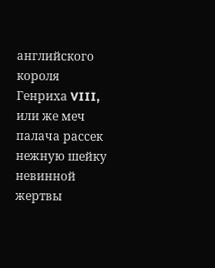английского короля Генриха VIII, или же меч палача рассек нежную шейку невинной жертвы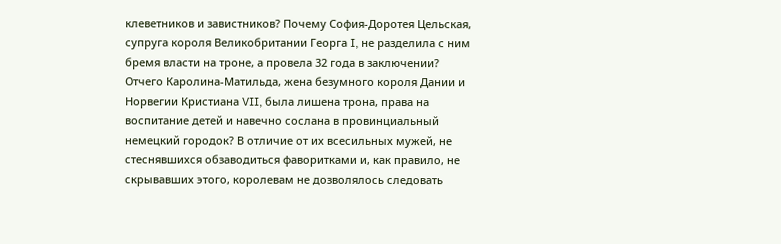клеветников и завистников? Почему София-Доротея Цельская, супруга короля Великобритании Георга I, не разделила с ним бремя власти на троне, а провела 32 года в заключении? Отчего Каролина-Матильда, жена безумного короля Дании и Норвегии Кристиана VII, была лишена трона, права на воспитание детей и навечно сослана в провинциальный немецкий городок? В отличие от их всесильных мужей, не стеснявшихся обзаводиться фаворитками и, как правило, не скрывавших этого, королевам не дозволялось следовать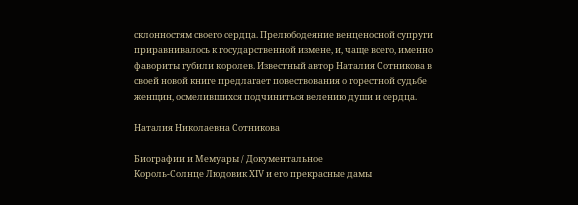склонностям своего сердца. Прелюбодеяние венценосной супруги приравнивалось к государственной измене, и, чаще всего, именно фавориты губили королев. Известный автор Наталия Сотникова в своей новой книге предлагает повествования о горестной судьбе женщин, осмелившихся подчиниться велению души и сердца.

Наталия Николаевна Сотникова

Биографии и Мемуары / Документальное
Король-Солнце Людовик XIV и его прекрасные дамы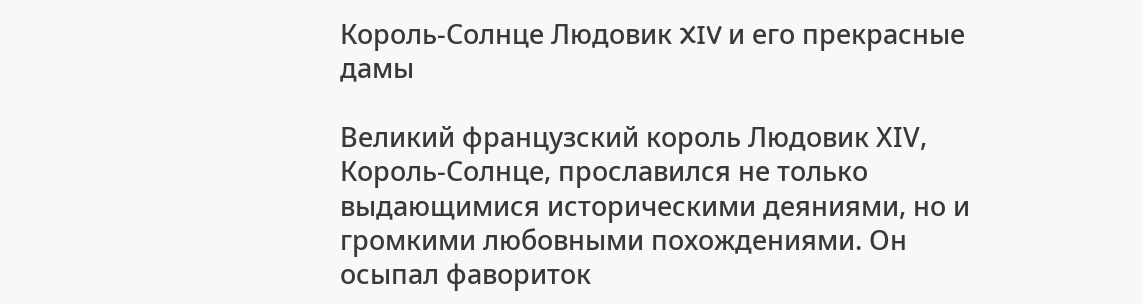Король-Солнце Людовик XIV и его прекрасные дамы

Великий французский король Людовик ХIV, Король-Солнце, прославился не только выдающимися историческими деяниями, но и громкими любовными похождениями. Он осыпал фавориток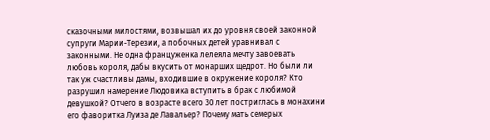сказочными милостями, возвышал их до уровня своей законной супруги Марии-Терезии, а побочных детей уравнивал с законными. Не одна француженка лелеяла мечту завоевать любовь короля, дабы вкусить от монарших щедрот. Но были ли так уж счастливы дамы, входившие в окружение короля? Кто разрушил намерение Людовика вступить в брак с любимой девушкой? Отчего в возрасте всего 30 лет постриглась в монахини его фаворитка Луиза де Лавальер? Почему мать семерых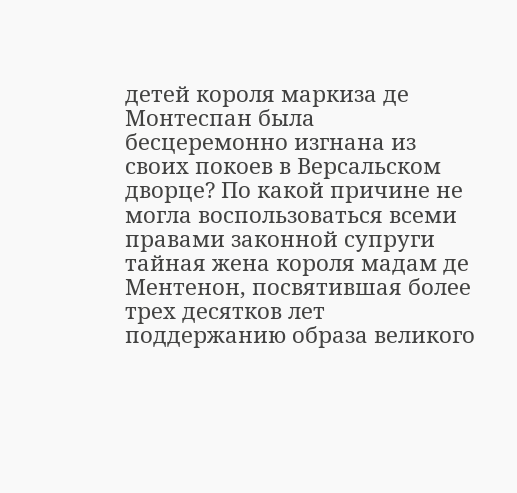детей короля маркиза де Монтеспан была бесцеремонно изгнана из своих покоев в Версальском дворце? По какой причине не могла воспользоваться всеми правами законной супруги тайная жена короля мадам де Ментенон, посвятившая более трех десятков лет поддержанию образа великого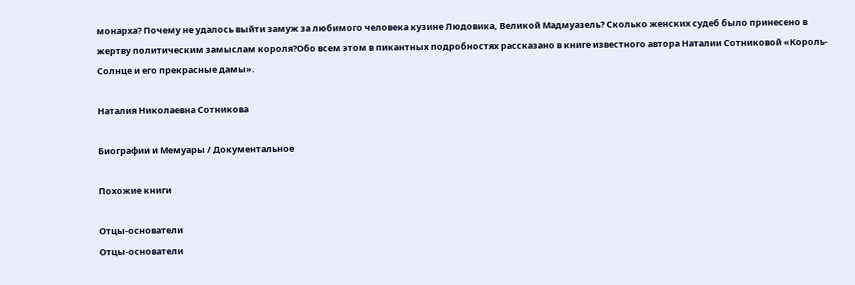монарха? Почему не удалось выйти замуж за любимого человека кузине Людовика, Великой Мадмуазель? Сколько женских судеб было принесено в жертву политическим замыслам короля?Обо всем этом в пикантных подробностях рассказано в книге известного автора Наталии Сотниковой «Король-Солнце и его прекрасные дамы».

Наталия Николаевна Сотникова

Биографии и Мемуары / Документальное

Похожие книги

Отцы-основатели
Отцы-основатели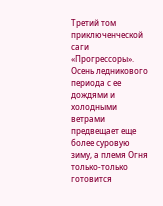Третий том приключенческой саги «Прогрессоры». Осень ледникового периода с ее дождями и холодными ветрами предвещает еще более суровую зиму, а племя Огня только-только готовится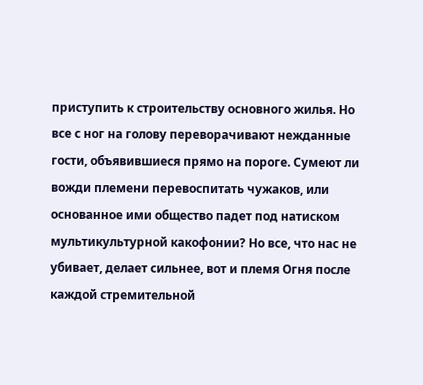приступить к строительству основного жилья. Но все с ног на голову переворачивают нежданные гости, объявившиеся прямо на пороге. Сумеют ли вожди племени перевоспитать чужаков, или основанное ими общество падет под натиском мультикультурной какофонии? Но все, что нас не убивает, делает сильнее, вот и племя Огня после каждой стремительной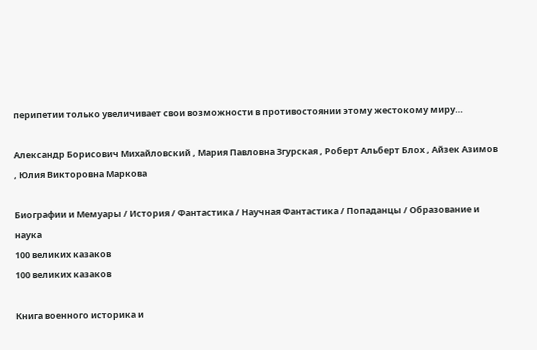перипетии только увеличивает свои возможности в противостоянии этому жестокому миру…

Александр Борисович Михайловский , Мария Павловна Згурская , Роберт Альберт Блох , Айзек Азимов , Юлия Викторовна Маркова

Биографии и Мемуары / История / Фантастика / Научная Фантастика / Попаданцы / Образование и наука
100 великих казаков
100 великих казаков

Книга военного историка и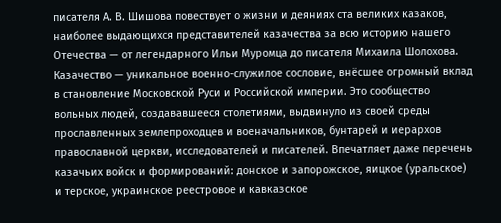писателя А. В. Шишова повествует о жизни и деяниях ста великих казаков, наиболее выдающихся представителей казачества за всю историю нашего Отечества — от легендарного Ильи Муромца до писателя Михаила Шолохова. Казачество — уникальное военно-служилое сословие, внёсшее огромный вклад в становление Московской Руси и Российской империи. Это сообщество вольных людей, создававшееся столетиями, выдвинуло из своей среды прославленных землепроходцев и военачальников, бунтарей и иерархов православной церкви, исследователей и писателей. Впечатляет даже перечень казачьих войск и формирований: донское и запорожское, яицкое (уральское) и терское, украинское реестровое и кавказское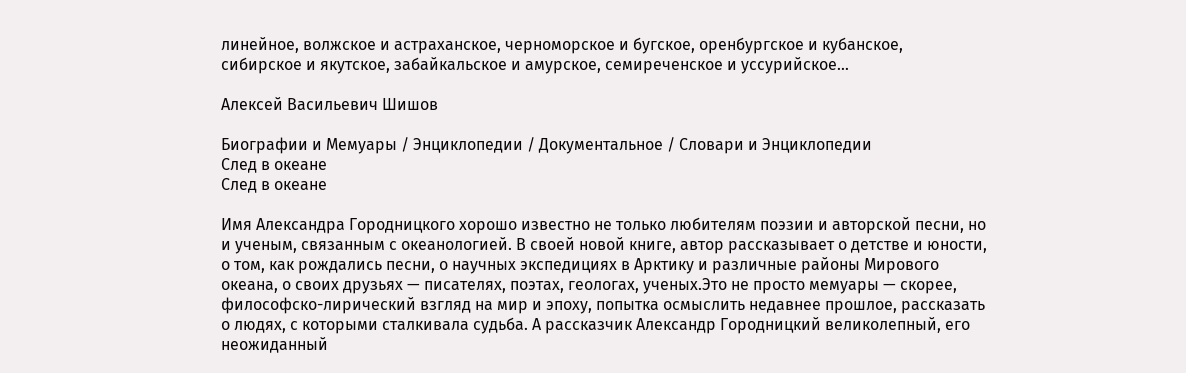линейное, волжское и астраханское, черноморское и бугское, оренбургское и кубанское, сибирское и якутское, забайкальское и амурское, семиреченское и уссурийское…

Алексей Васильевич Шишов

Биографии и Мемуары / Энциклопедии / Документальное / Словари и Энциклопедии
След в океане
След в океане

Имя Александра Городницкого хорошо известно не только любителям поэзии и авторской песни, но и ученым, связанным с океанологией. В своей новой книге, автор рассказывает о детстве и юности, о том, как рождались песни, о научных экспедициях в Арктику и различные районы Мирового океана, о своих друзьях — писателях, поэтах, геологах, ученых.Это не просто мемуары — скорее, философско-лирический взгляд на мир и эпоху, попытка осмыслить недавнее прошлое, рассказать о людях, с которыми сталкивала судьба. А рассказчик Александр Городницкий великолепный, его неожиданный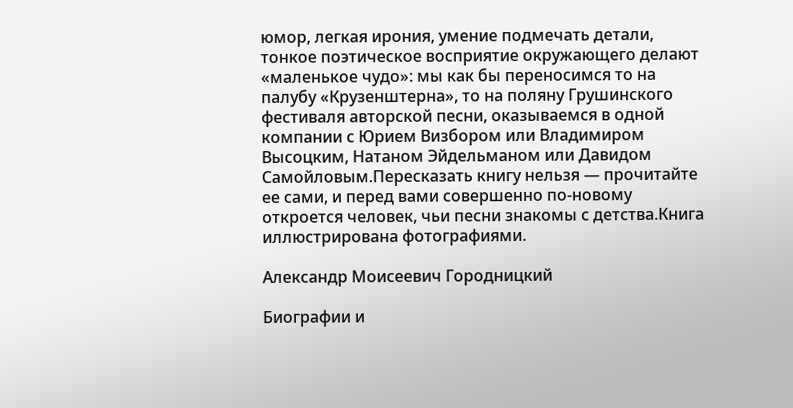юмор, легкая ирония, умение подмечать детали, тонкое поэтическое восприятие окружающего делают «маленькое чудо»: мы как бы переносимся то на палубу «Крузенштерна», то на поляну Грушинского фестиваля авторской песни, оказываемся в одной компании с Юрием Визбором или Владимиром Высоцким, Натаном Эйдельманом или Давидом Самойловым.Пересказать книгу нельзя — прочитайте ее сами, и перед вами совершенно по-новому откроется человек, чьи песни знакомы с детства.Книга иллюстрирована фотографиями.

Александр Моисеевич Городницкий

Биографии и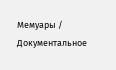Мемуары / Документальное